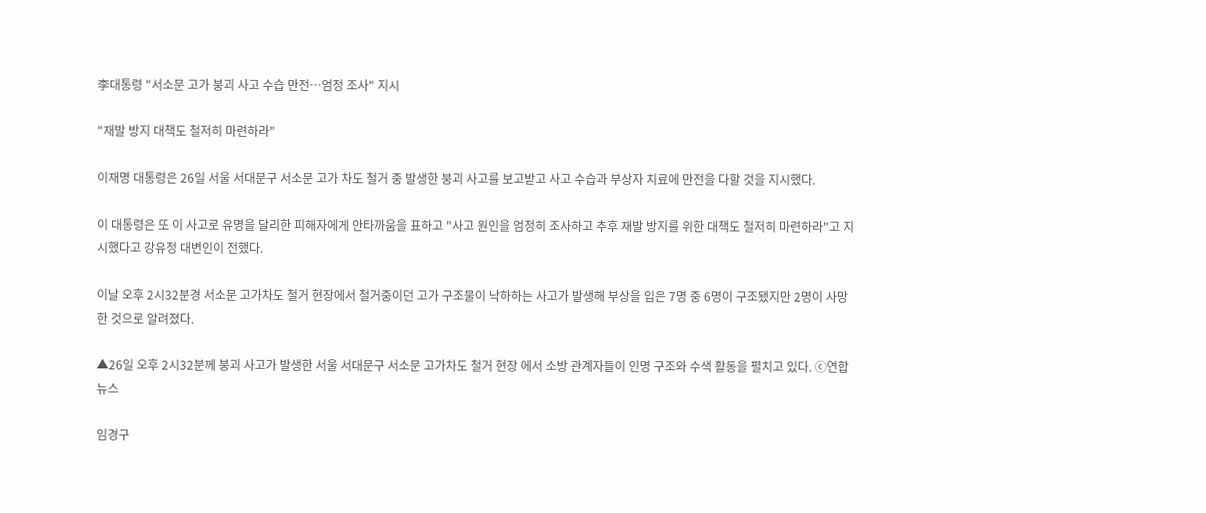李대통령 "서소문 고가 붕괴 사고 수습 만전…엄정 조사" 지시

"재발 방지 대책도 철저히 마련하라"

이재명 대통령은 26일 서울 서대문구 서소문 고가 차도 철거 중 발생한 붕괴 사고를 보고받고 사고 수습과 부상자 치료에 만전을 다할 것을 지시했다.

이 대통령은 또 이 사고로 유명을 달리한 피해자에게 안타까움을 표하고 "사고 원인을 엄정히 조사하고 추후 재발 방지를 위한 대책도 철저히 마련하라"고 지시했다고 강유정 대변인이 전했다.

이날 오후 2시32분경 서소문 고가차도 철거 현장에서 철거중이던 고가 구조물이 낙하하는 사고가 발생해 부상을 입은 7명 중 6명이 구조됐지만 2명이 사망한 것으로 알려졌다.

▲26일 오후 2시32분께 붕괴 사고가 발생한 서울 서대문구 서소문 고가차도 철거 현장 에서 소방 관계자들이 인명 구조와 수색 활동을 펼치고 있다. ⓒ연합뉴스

임경구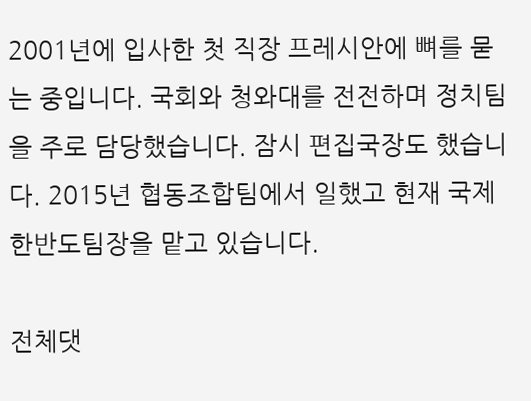2001년에 입사한 첫 직장 프레시안에 뼈를 묻는 중입니다. 국회와 청와대를 전전하며 정치팀을 주로 담당했습니다. 잠시 편집국장도 했습니다. 2015년 협동조합팀에서 일했고 현재 국제한반도팀장을 맡고 있습니다.

전체댓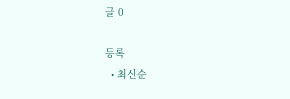글 0

등록
  • 최신순